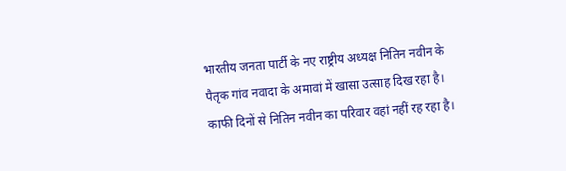भारतीय जनता पार्टी के नए राष्ट्रीय अध्यक्ष नितिन नवीन के पैतृक गांव नवादा के अमावां में खासा उत्साह दिख रहा है। काफी दिनों से नितिन नवीन का परिवार वहां नहीं रह रहा है।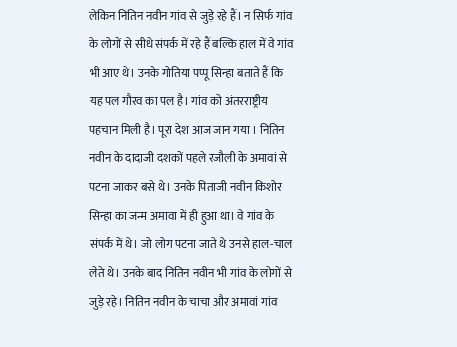लेकिन नितिन नवीन गांव से जुड़े रहे हैं। न सिर्फ गांव के लोगों से सीधे संपर्क में रहे हैं बल्कि हाल में वे गांव भी आए थे। उनके गोतिया पप्पू सिन्हा बताते हैं कि यह पल गौरव का पल है। गांव को अंतरराष्ट्रीय पहचान मिली है। पूरा देश आज जान गया । नितिन नवीन के दादाजी दशकों पहले रजौली के अमावां से पटना जाकर बसे थे। उनके पिताजी नवीन किशोर सिन्हा का जन्म अमावा में ही हुआ था। वे गांव के संपर्क में थे। जो लोग पटना जाते थे उनसे हाल-चाल लेते थे। उनके बाद नितिन नवीन भी गांव के लोगों से जुड़े रहे। नितिन नवीन के चाचा और अमावां गांव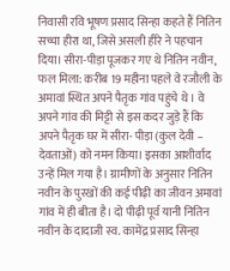निवासी रवि भूषण प्रसाद सिन्हा कहते हैं नितिन सच्चा हीरा था, जिसे असली हीरे ने पहचान दिया। सीरा-पीड़ा पूजकर गए थे नितिन नवीन, फल मिला: करीब 19 महीना पहले वे रजौली के अमावां स्थित अपने पैतृक गांव पहुंचे थे । वे अपने गांव की मिट्टी से इस कदर जुड़े हैं कि अपने पैतृक घर में सीरा- पीड़ा (कुल देवी – देवताओं) को नमन किया। इसका आशीर्वाद उन्हें मिल गया है। ग्रामीणों के अनुसार नितिन नवीन के पुरखों की कई पीढ़ी का जीवन अमावां गांव में ही बीता है। दो पीढ़ी पूर्व यानी नितिन नवीन के दादाजी स्व. कामेंद्र प्रसाद सिन्हा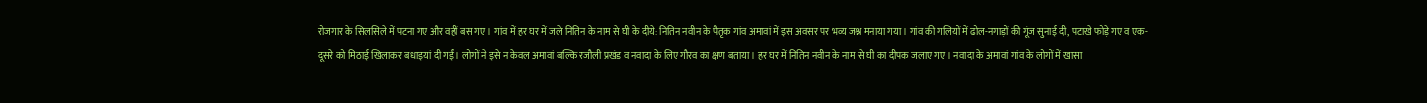रोजगार के सिलसिले में पटना गए और वहीं बस गए। गांव में हर घर में जले नितिन के नाम से घी के दीये: नितिन नवीन के पैतृक गांव अमावां में इस अवसर पर भव्य जश्न मनाया गया। गांव की गलियों में ढोल-नगाड़ों की गूंज सुनाई दी, पटाखे फोड़े गए व एक-दूसरे को मिठाई खिलाकर बधाइयां दी गईं। लोगों ने इसे न केवल अमावां बल्कि रजौली प्रखंड व नवादा के लिए गौरव का क्षण बताया। हर घर में नितिन नवीन के नाम से घी का दीपक जलाए गए। नवादा के अमावां गांव के लोगों में खासा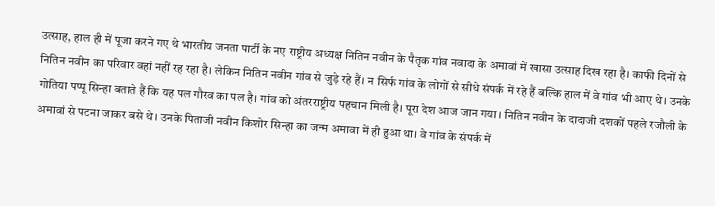उत्साह, हाल ही में पूजा करने गए थे भारतीय जनता पार्टी के नए राष्ट्रीय अध्यक्ष नितिन नवीन के पैतृक गांव नवादा के अमावां में खासा उत्साह दिख रहा है। काफी दिनों से नितिन नवीन का परिवार वहां नहीं रह रहा है। लेकिन नितिन नवीन गांव से जुड़े रहे हैं। न सिर्फ गांव के लोगों से सीधे संपर्क में रहे हैं बल्कि हाल में वे गांव भी आए थे। उनके गोतिया पप्पू सिन्हा बताते हैं कि यह पल गौरव का पल है। गांव को अंतरराष्ट्रीय पहचान मिली है। पूरा देश आज जान गया । नितिन नवीन के दादाजी दशकों पहले रजौली के अमावां से पटना जाकर बसे थे। उनके पिताजी नवीन किशोर सिन्हा का जन्म अमावा में ही हुआ था। वे गांव के संपर्क में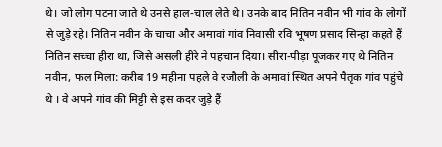थे। जो लोग पटना जाते थे उनसे हाल-चाल लेते थे। उनके बाद नितिन नवीन भी गांव के लोगों से जुड़े रहे। नितिन नवीन के चाचा और अमावां गांव निवासी रवि भूषण प्रसाद सिन्हा कहते हैं नितिन सच्चा हीरा था, जिसे असली हीरे ने पहचान दिया। सीरा-पीड़ा पूजकर गए थे नितिन नवीन, फल मिला: करीब 19 महीना पहले वे रजौली के अमावां स्थित अपने पैतृक गांव पहुंचे थे । वे अपने गांव की मिट्टी से इस कदर जुड़े हैं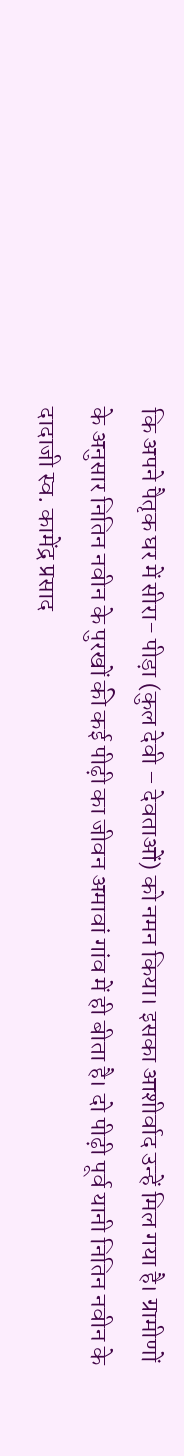कि अपने पैतृक घर में सीरा- पीड़ा (कुल देवी – देवताओं) को नमन किया। इसका आशीर्वाद उन्हें मिल गया है। ग्रामीणों के अनुसार नितिन नवीन के पुरखों की कई पीढ़ी का जीवन अमावां गांव में ही बीता है। दो पीढ़ी पूर्व यानी नितिन नवीन के दादाजी स्व. कामेंद्र प्रसाद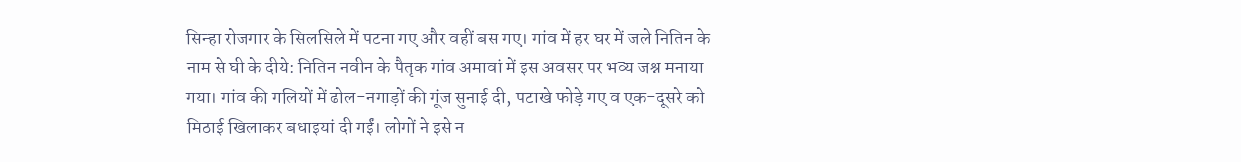सिन्हा रोजगार के सिलसिले में पटना गए और वहीं बस गए। गांव में हर घर में जले नितिन के नाम से घी के दीये: नितिन नवीन के पैतृक गांव अमावां में इस अवसर पर भव्य जश्न मनाया गया। गांव की गलियों में ढोल-नगाड़ों की गूंज सुनाई दी, पटाखे फोड़े गए व एक-दूसरे को मिठाई खिलाकर बधाइयां दी गईं। लोगों ने इसे न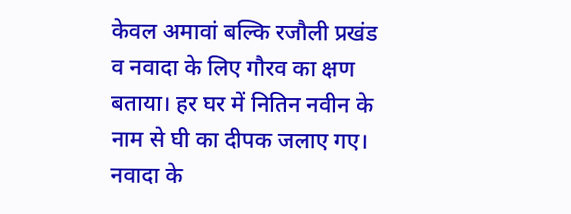केवल अमावां बल्कि रजौली प्रखंड व नवादा के लिए गौरव का क्षण बताया। हर घर में नितिन नवीन के नाम से घी का दीपक जलाए गए। नवादा के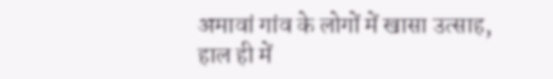अमावां गांव के लोगों में खासा उत्साह, हाल ही में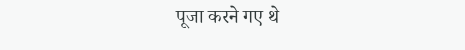पूजा करने गए थे